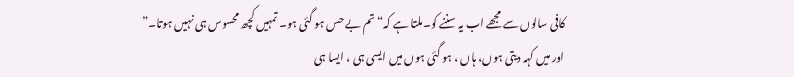کافی سالوں سے مجھے اب یہ سننے کو۔ملتا ہے کہ“تم بے حس ہو گئی ہو۔ تمہیں کچھ محسوس ہی نہیں ہوتا۔”
اور میں کہہ دیتی ہوں، ہاں ، ہو گئی ہوں میں ایسی ہی ، ایسا ہی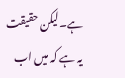ہے۔لیکن حقیقت یہ ہے کہ میں اب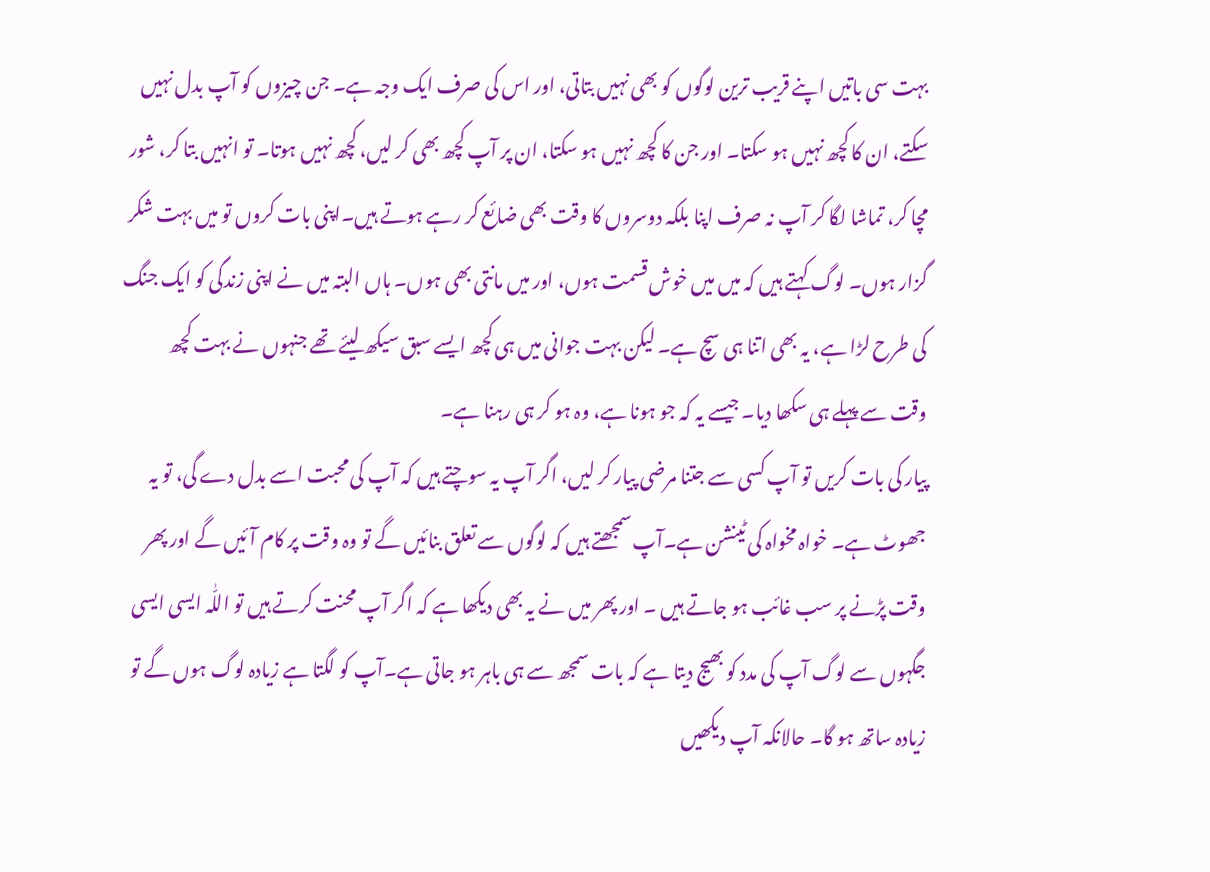بہت سی باتیں اپنے قریب ترین لوگوں کو بھی نہیں بتاتی، اور اس کی صرف ایک وجہ ہے۔ جن چیزوں کو آپ بدل نہیں سکتے، ان کا کچھ نہیں ہو سکتا۔ اور جن کا کچھ نہیں ہو سکتا، ان پر آپ کچھ بھی کر لیں، کچھ نہیں ہوتا۔ تو انہیں بتا کر، شور مچا کر، تماشا لگا کر آپ نہ صرف اپنا بلکہ دوسروں کا وقت بھی ضائع کر رہے ہوتے ہیں۔اپنی بات کروں تو میں بہت شکر گزار ہوں۔ لوگ کہتے ہیں کہ میں میں خوش قسمت ہوں، اور میں مانتی بھی ہوں۔ ہاں البتہ میں نے اپنی زندگی کو ایک جنگ کی طرح لڑا ہے، یہ بھی اتنا ہی سچ ہے۔ لیکن بہت جوانی میں ہی کچھ ایسے سبق سیکھ لیئے تھے جنہوں نے بہت کچھ وقت سے پہلے ہی سکھا دیا۔ جیسے یہ کہ جو ہونا ہے، وہ ہو کر ہی رہنا ہے۔
پیار کی بات کریں تو آپ کسی سے جتنا مرضی پیار کر لیں، اگر آپ یہ سوچتے ہیں کہ آپ کی محبت اسے بدل دے گی، تو یہ جھوٹ ہے۔ خواہ مخواہ کی ٹینشن ہے۔آپ سمجھتے ہیں کہ لوگوں سے تعلق بنائیں گے تو وہ وقت پر کام آئیں گے اور پھر وقت پڑنے پر سب غائب ہو جاتے ہیں ۔ اور پھر میں نے یہ بھی دیکھا ہے کہ اگر آپ محنت کرتے ہیں تو اللّٰہ ایسی ایسی جگہوں سے لوگ آپ کی مدد کو بھیج دیتا ہے کہ بات سمجھ سے ہی باہر ہو جاتی ہے۔آپ کو لگتا ہے زیادہ لوگ ہوں گے تو زیادہ ساتھ ہو گا۔ حالانکہ آپ دیکھیں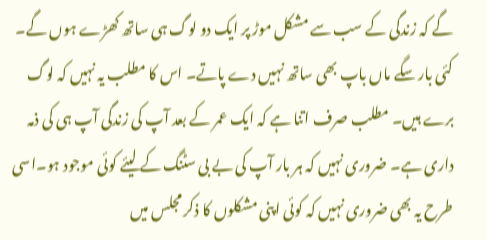گے کہ زندگی کے سب سے مشکل موڑ پر ایک دو لوگ ہی ساتھ کھڑے ہوں گے۔ کئی بار سگے ماں باپ بھی ساتھ نہیں دے پاتے۔ اس کا مطلب یہ نہیں کہ لوگ برے ہیں۔ مطلب صرف اتنا ہے کہ ایک عمر کے بعد آپ کی زندگی آپ ہی کی ذمہ داری ہے۔ ضروری نہیں کہ ہر بار آپ کی بے بی سٹنگ کے لیئے کوئی موجود ہو۔اسی طرح یہ بھی ضروری نہیں کہ کوئی اپنی مشکلوں کا ذکر مجلس میں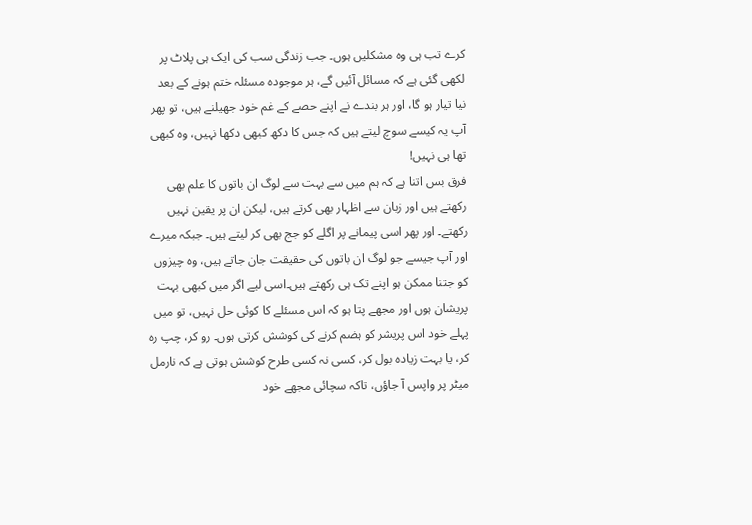کرے تب ہی وہ مشکلیں ہوں۔ جب زندگی سب کی ایک ہی پلاٹ پر لکھی گئی ہے کہ مسائل آئیں گے، ہر موجودہ مسئلہ ختم ہونے کے بعد نیا تیار ہو گا، اور ہر بندے نے اپنے حصے کے غم خود جھیلنے ہیں، تو پھر آپ یہ کیسے سوچ لیتے ہیں کہ جس کا دکھ کبھی دکھا نہیں، وہ کبھی تھا ہی نہیں!
فرق بس اتنا ہے کہ ہم میں سے بہت سے لوگ ان باتوں کا علم بھی رکھتے ہیں اور زبان سے اظہار بھی کرتے ہیں، لیکن ان پر یقین نہیں رکھتے۔ اور پھر اسی پیمانے پر اگلے کو جج بھی کر لیتے ہیں۔ جبکہ میرے اور آپ جیسے جو لوگ ان باتوں کی حقیقت جان جاتے ہیں، وہ چیزوں کو جتنا ممکن ہو اپنے تک ہی رکھتے ہیں۔اسی لیے اگر میں کبھی بہت پریشان ہوں اور مجھے پتا ہو کہ اس مسئلے کا کوئی حل نہیں، تو میں پہلے خود اس پریشر کو ہضم کرنے کی کوشش کرتی ہوں۔ رو کر، چپ رہ کر، یا بہت زیادہ بول کر، کسی نہ کسی طرح کوشش ہوتی ہے کہ نارمل میٹر پر واپس آ جاؤں، تاکہ سچائی مجھے خود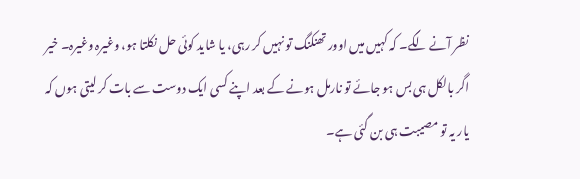نظر آنے لگے۔ کہ کہیں میں اوور تھنکنگ تو نہیں کر رہی، یا شاید کوئی حل نکلتا ہو، وغیرہ وغیرہ۔ خیر اگر بالکل ہی بس ہو جائے تو نارمل ہونے کے بعد اپنے کسی ایک دوست سے بات کر لیتی ہوں کہ یار یہ تو مصیبت ہی بن گئی ہے۔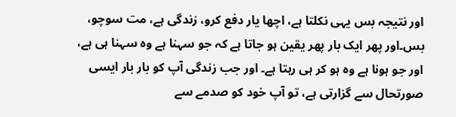اور نتیجہ بس یہی نکلتا ہے، اچھا یار دفع کرو، زندگی ہے، مت سوچو، بس۔اور پھر ایک بار پھر یقین ہو جاتا ہے کہ جو سہنا ہے وہ سہنا ہی ہے، اور جو ہونا ہے وہ ہو کر ہی رہتا ہے۔ اور جب زندگی آپ کو بار بار ایسی صورتحال سے گزارتی ہے، تو آپ خود کو صدمے سے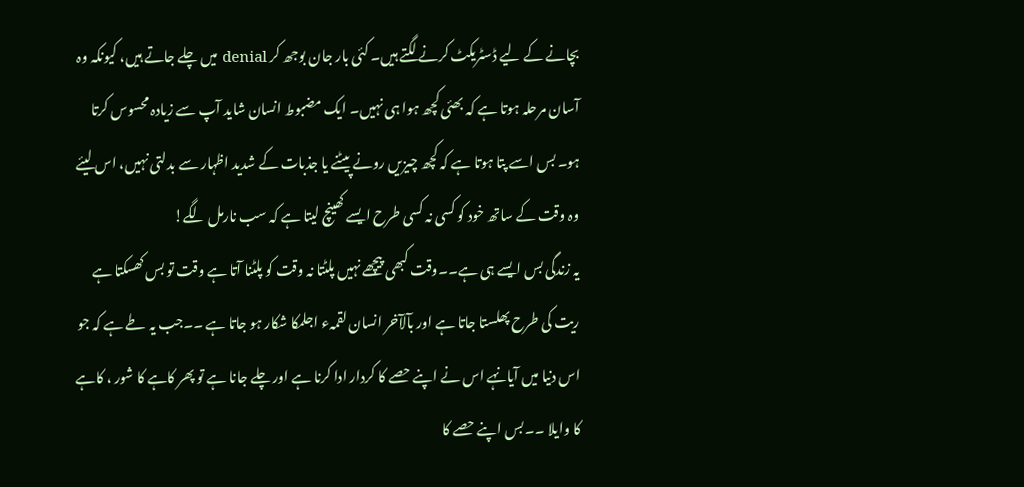بچانے کے لیے ڈسٹریکٹ کرنے لگتے ہیں۔ کئی بار جان بوجھ کر denial میں چلے جاتے ہیں، کیونکہ وہ آسان مرحلہ ہوتا ہے کہ بھئی کچھ ہوا ہی نہیں۔ ایک مضبوط انسان شاید آپ سے زیادہ محسوس کرتا ہو۔ بس اسے پتا ہوتا ہے کہ کچھ چیزیں رونے پیٹنے یا جذبات کے شدید اظہار سے بدلتی نہیں، اس لیئے وہ وقت کے ساتھ خود کو کسی نہ کسی طرح ایسے کھینچ لیتا ہے کہ سب نارمل لگے!
یہ زندگی بس ایسے ہی ہے۔۔وقت کبھی پیچھے نہیں پلٹتا نہ وقت کو پلٹنا آتا ہے وقت تو بس کھسکتا ہے ریت کی طرح پھلستا جاتا ہے اور بآلآخر انسان لقمہء اجلمکا شکار ہو جاتا ہے ۔۔جب یہ طے ہے کہ جو اس دنیا میں آیانہے اس نے اپنے حصے کا کردار ادا کرنا ہے اور چلے جانا ہے تو پھر کاہے کا شور ، کاہے کا وایلا ۔۔ بس اپنے حصے کا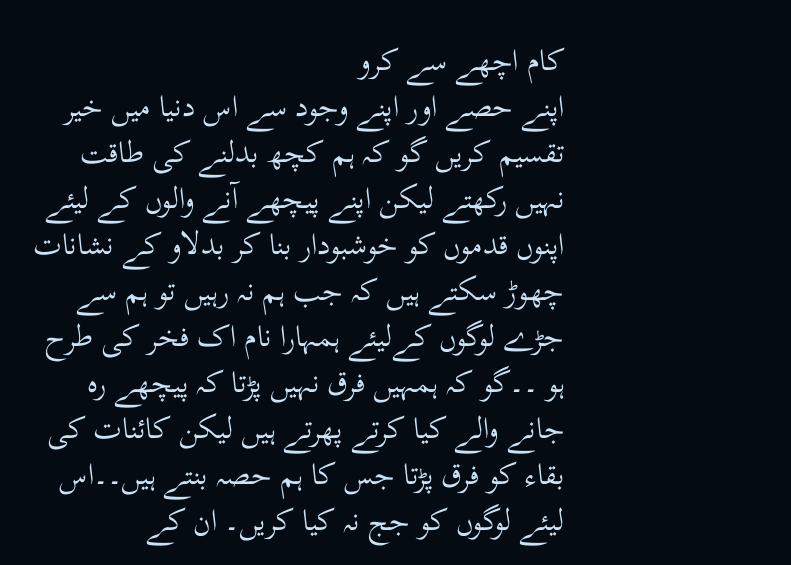کام اچھے سے کرو
اپنے حصے اور اپنے وجود سے اس دنیا میں خیر تقسیم کریں گو کہ ہم کچھ بدلنے کی طاقت نہیں رکھتے لیکن اپنے پیچھے آنے والوں کے لیئے اپنوں قدموں کو خوشبودار بنا کر بدلاو کے نشانات چھوڑ سکتے ہیں کہ جب ہم نہ رہیں تو ہم سے جڑے لوگوں کےلیئے ہمہارا نام اک فخر کی طرح ہو ۔۔گو کہ ہمہیں فرق نہیں پڑتا کہ پیچھے رہ جانے والے کیا کرتے پھرتے ہیں لیکن کائنات کی بقاء کو فرق پڑتا جس کا ہم حصہ بنتے ہیں۔۔اس لیئے لوگوں کو جج نہ کیا کریں۔ ان کے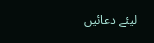لیئے دعائیں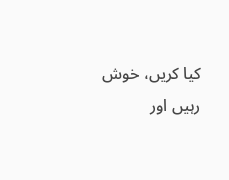کیا کریں، خوش رہیں اور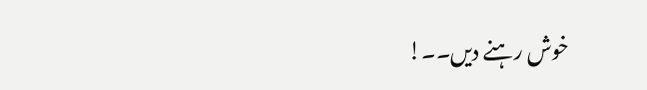خوش رہنے دیں۔۔!